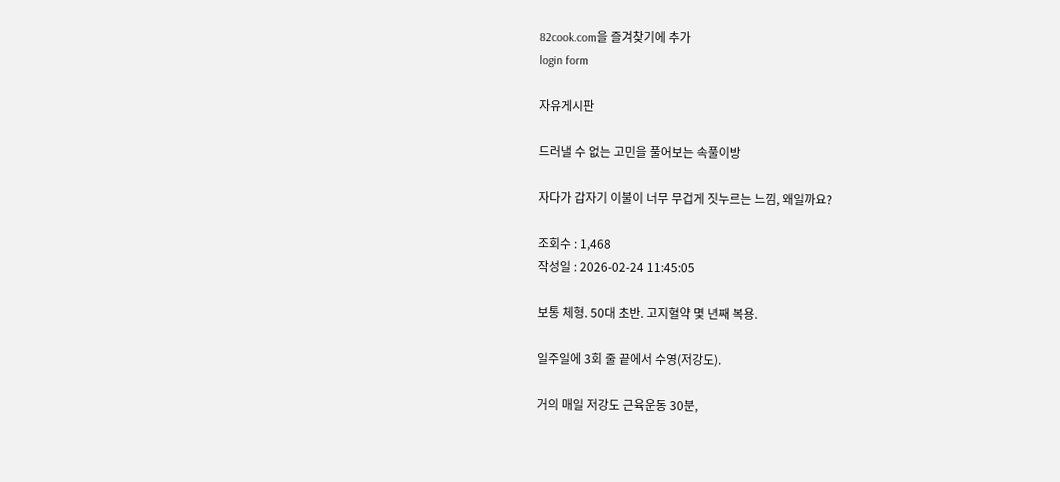82cook.com을 즐겨찾기에 추가
login form

자유게시판

드러낼 수 없는 고민을 풀어보는 속풀이방

자다가 갑자기 이불이 너무 무겁게 짓누르는 느낌, 왜일까요?

조회수 : 1,468
작성일 : 2026-02-24 11:45:05

보통 체형. 50대 초반. 고지혈약 몇 년째 복용.

일주일에 3회 줄 끝에서 수영(저강도).

거의 매일 저강도 근육운동 30분,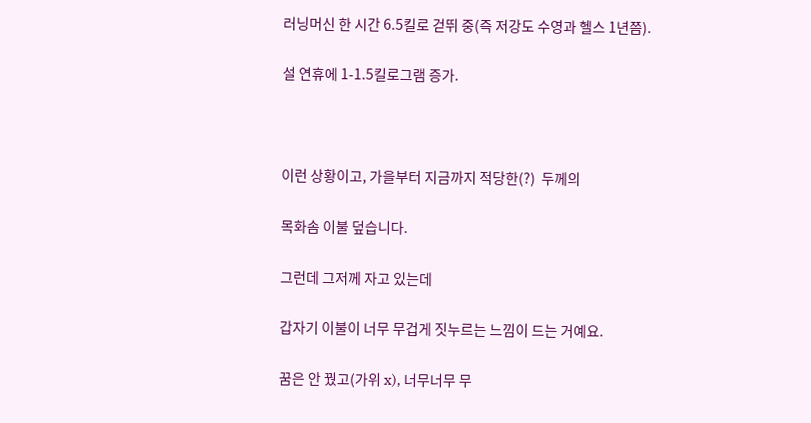러닝머신 한 시간 6.5킬로 걷뛰 중(즉 저강도 수영과 헬스 1년쯤).

설 연휴에 1-1.5킬로그램 증가.



이런 상황이고, 가을부터 지금까지 적당한(?)  두께의

목화솜 이불 덮습니다.

그런데 그저께 자고 있는데

갑자기 이불이 너무 무겁게 짓누르는 느낌이 드는 거예요.

꿈은 안 꿨고(가위 x), 너무너무 무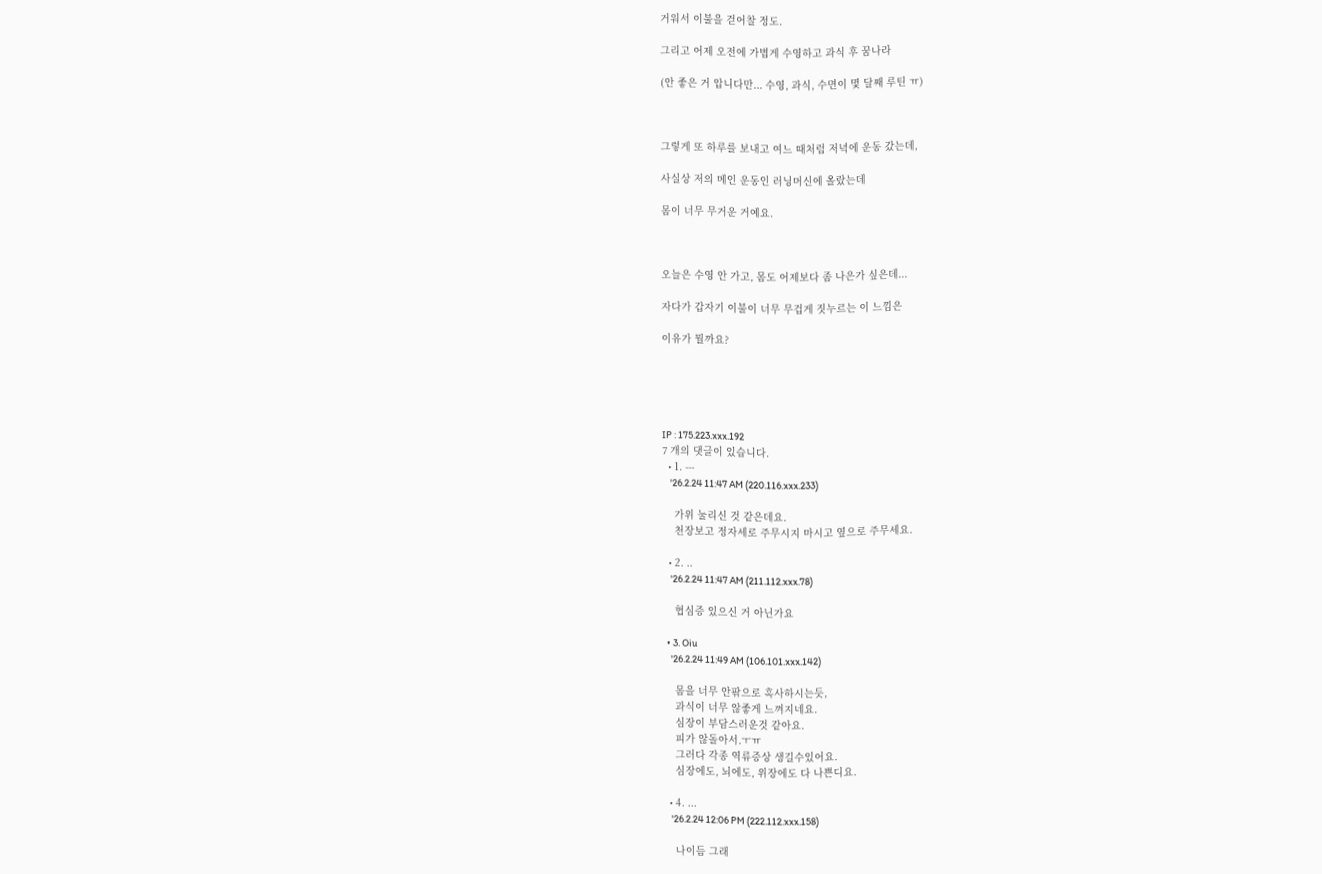거워서 이불을 걷어찰 정도.

그리고 어제 오전에 가볍게 수영하고 과식 후 꿈나라

(안 좋은 거 압니다만... 수영, 과식, 수면이 몇 달째 루틴 ㅠ)



그렇게 또 하루를 보내고 여느 때처럼 저녁에 운동 갔는데,

사실상 저의 메인 운동인 러닝머신에 올랐는데

몸이 너무 무거운 거예요.



오늘은 수영 안 가고, 몸도 어제보다 좀 나은가 싶은데...

자다가 갑자기 이불이 너무 무겁게 짓누르는 이 느낌은

이유가 뭘까요?





IP : 175.223.xxx.192
7 개의 댓글이 있습니다.
  • 1. ---
    '26.2.24 11:47 AM (220.116.xxx.233)

    가위 눌리신 것 같은데요.
    천장보고 정자세로 주무시지 마시고 옆으로 주무세요.

  • 2. ..
    '26.2.24 11:47 AM (211.112.xxx.78)

    협심증 있으신 거 아닌가요

  • 3. Oiu
    '26.2.24 11:49 AM (106.101.xxx.142)

    몸을 너무 안팎으로 혹사하시는듯,
    과식이 너무 않좋게 느껴지네요.
    심장이 부담스러운것 같아요.
    피가 않돌아서.ㅜㅠ
    그러다 각종 역류증상 생길수있어요.
    심장에도, 뇌에도, 위장에도 다 나쁜디요.

  • 4. ...
    '26.2.24 12:06 PM (222.112.xxx.158)

    나이듬 그래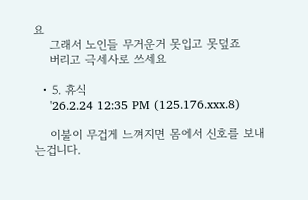요
    그래서 노인들 무거운거 못입고 못덮죠
    버리고 극세사로 쓰세요

  • 5. 휴식
    '26.2.24 12:35 PM (125.176.xxx.8)

    이불이 무겁게 느껴지면 몸에서 신호를 보내는겁니다.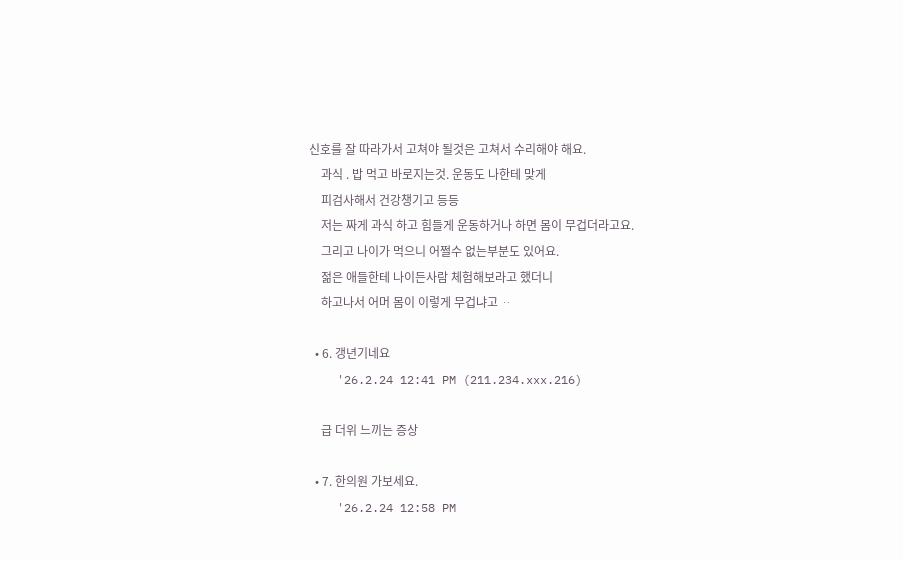신호를 잘 따라가서 고쳐야 될것은 고쳐서 수리해야 해요.
    과식 . 밥 먹고 바로지는것. 운동도 나한테 맞게
    피검사해서 건강챙기고 등등
    저는 짜게 과식 하고 힘들게 운동하거나 하면 몸이 무겁더라고요.
    그리고 나이가 먹으니 어쩔수 없는부분도 있어요.
    젊은 애들한테 나이든사람 체험해보라고 했더니
    하고나서 어머 몸이 이렇게 무겁냐고 ᆢ

  • 6. 갱년기네요
    '26.2.24 12:41 PM (211.234.xxx.216)

    급 더위 느끼는 증상

  • 7. 한의원 가보세요.
    '26.2.24 12:58 PM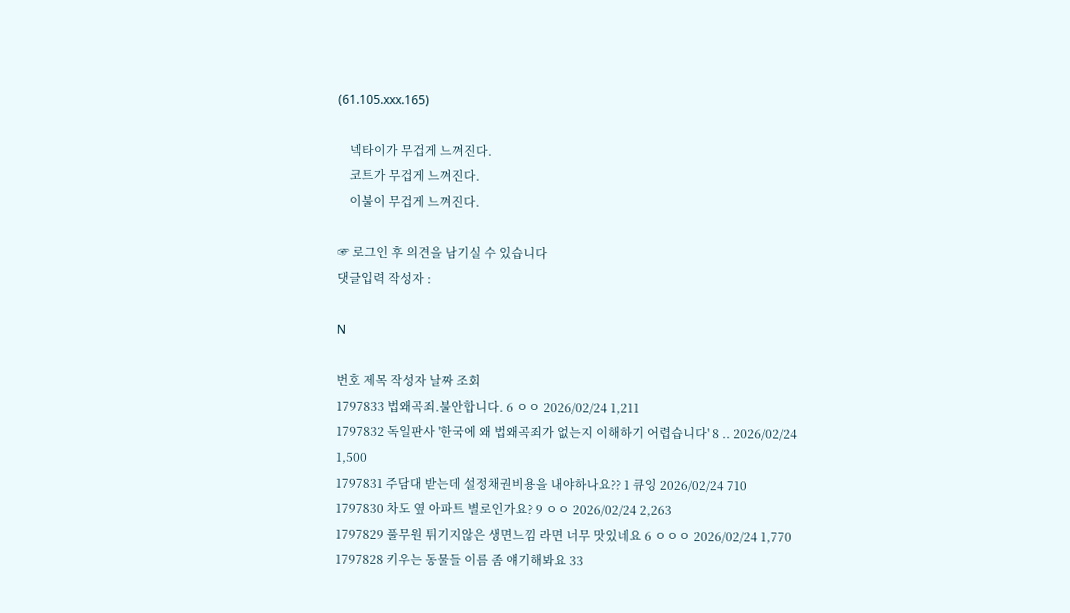(61.105.xxx.165)

    넥타이가 무겁게 느껴진다.
    코트가 무겁게 느껴진다.
    이불이 무겁게 느껴진다.

☞ 로그인 후 의견을 남기실 수 있습니다
댓글입력 작성자 :

N

번호 제목 작성자 날짜 조회
1797833 법왜곡죄.불안합니다. 6 ㅇㅇ 2026/02/24 1,211
1797832 독일판사 '한국에 왜 법왜곡죄가 없는지 이해하기 어렵습니다' 8 .. 2026/02/24 1,500
1797831 주담대 받는데 설정채권비용을 내야하나요?? 1 큐잉 2026/02/24 710
1797830 차도 옆 아파트 별로인가요? 9 ㅇㅇ 2026/02/24 2,263
1797829 풀무원 튀기지않은 생면느낌 라면 너무 맛있네요 6 ㅇㅇㅇ 2026/02/24 1,770
1797828 키우는 동물들 이름 좀 얘기해봐요 33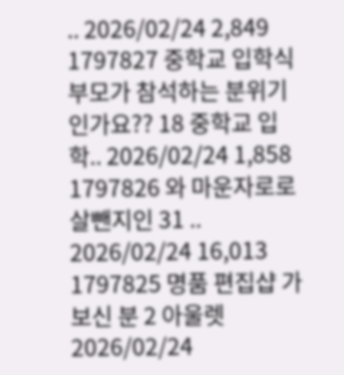.. 2026/02/24 2,849
1797827 중학교 입학식 부모가 참석하는 분위기인가요?? 18 중학교 입학.. 2026/02/24 1,858
1797826 와 마운자로로 살뺀지인 31 .. 2026/02/24 16,013
1797825 명품 편집샵 가보신 분 2 아울렛 2026/02/24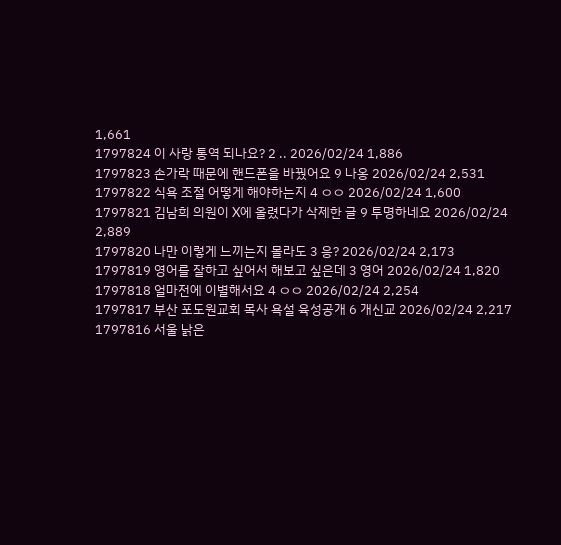1,661
1797824 이 사랑 통역 되나요? 2 .. 2026/02/24 1,886
1797823 손가락 때문에 핸드폰을 바꿨어요 9 나옹 2026/02/24 2,531
1797822 식욕 조절 어떻게 해야하는지 4 ㅇㅇ 2026/02/24 1,600
1797821 김남희 의원이 X에 올렸다가 삭제한 글 9 투명하네요 2026/02/24 2,889
1797820 나만 이렇게 느끼는지 몰라도 3 응? 2026/02/24 2,173
1797819 영어를 잘하고 싶어서 해보고 싶은데 3 영어 2026/02/24 1,820
1797818 얼마전에 이별해서요 4 ㅇㅇ 2026/02/24 2,254
1797817 부산 포도원교회 목사 욕설 육성공개 6 개신교 2026/02/24 2,217
1797816 서울 낡은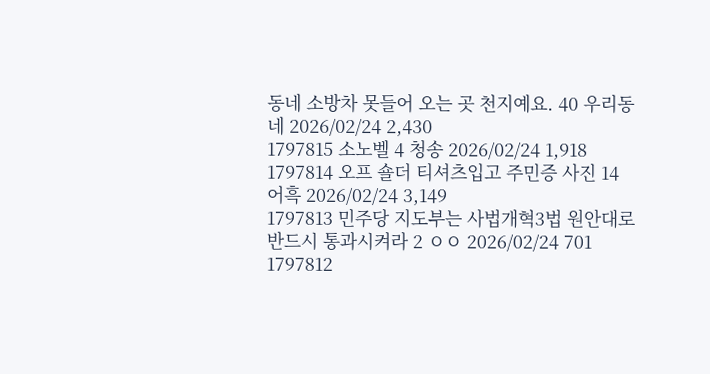동네 소방차 못들어 오는 곳 천지예요. 40 우리동네 2026/02/24 2,430
1797815 소노벨 4 청송 2026/02/24 1,918
1797814 오프 숄더 티셔츠입고 주민증 사진 14 어흑 2026/02/24 3,149
1797813 민주당 지도부는 사법개혁3법 원안대로 반드시 통과시켜라 2 ㅇㅇ 2026/02/24 701
1797812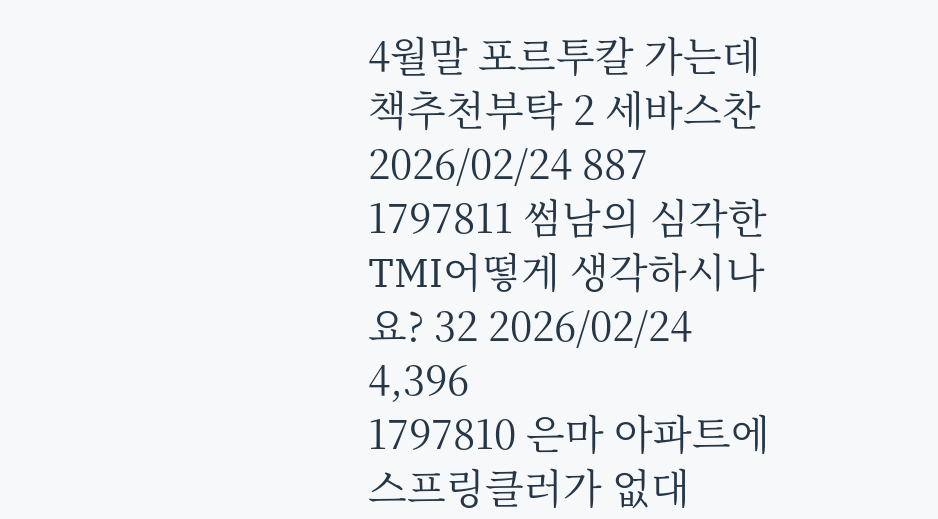4월말 포르투칼 가는데 책추천부탁 2 세바스찬 2026/02/24 887
1797811 썸남의 심각한 TMI어떻게 생각하시나요? 32 2026/02/24 4,396
1797810 은마 아파트에 스프링클러가 없대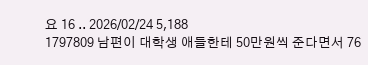요 16 .. 2026/02/24 5,188
1797809 남편이 대학생 애들한테 50만원씩 준다면서 76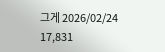그게 2026/02/24 17,831